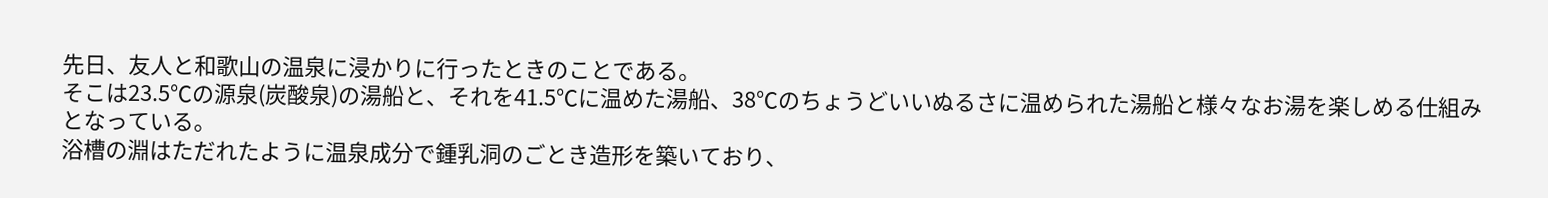先日、友人と和歌山の温泉に浸かりに行ったときのことである。
そこは23.5℃の源泉(炭酸泉)の湯船と、それを41.5℃に温めた湯船、38℃のちょうどいいぬるさに温められた湯船と様々なお湯を楽しめる仕組みとなっている。
浴槽の淵はただれたように温泉成分で鍾乳洞のごとき造形を築いており、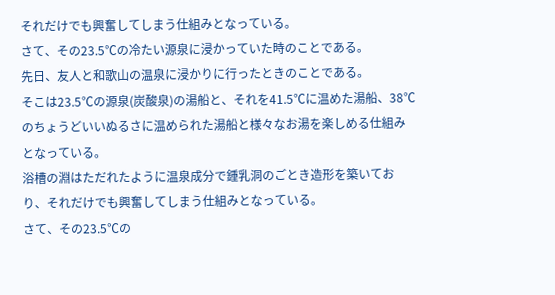それだけでも興奮してしまう仕組みとなっている。
さて、その23.5℃の冷たい源泉に浸かっていた時のことである。
先日、友人と和歌山の温泉に浸かりに行ったときのことである。
そこは23.5℃の源泉(炭酸泉)の湯船と、それを41.5℃に温めた湯船、38℃のちょうどいいぬるさに温められた湯船と様々なお湯を楽しめる仕組みとなっている。
浴槽の淵はただれたように温泉成分で鍾乳洞のごとき造形を築いており、それだけでも興奮してしまう仕組みとなっている。
さて、その23.5℃の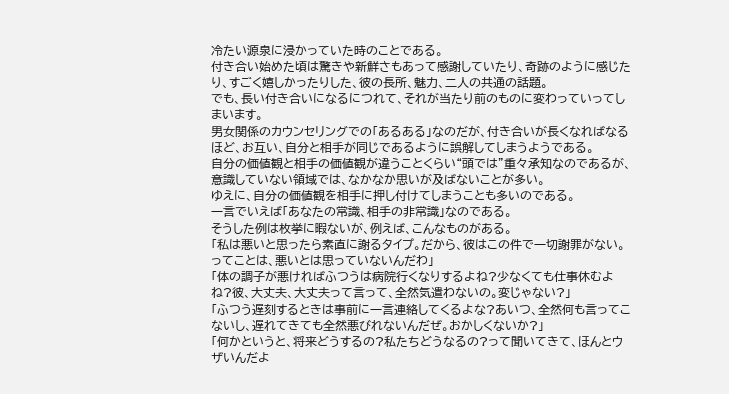冷たい源泉に浸かっていた時のことである。
付き合い始めた頃は驚きや新鮮さもあって感謝していたり、奇跡のように感じたり、すごく嬉しかったりした、彼の長所、魅力、二人の共通の話題。
でも、長い付き合いになるにつれて、それが当たり前のものに変わっていってしまいます。
男女関係のカウンセリングでの「あるある」なのだが、付き合いが長くなればなるほど、お互い、自分と相手が同じであるように誤解してしまうようである。
自分の価値観と相手の価値観が違うことくらい“頭では”重々承知なのであるが、意識していない領域では、なかなか思いが及ばないことが多い。
ゆえに、自分の価値観を相手に押し付けてしまうことも多いのである。
一言でいえば「あなたの常識、相手の非常識」なのである。
そうした例は枚挙に暇ないが、例えば、こんなものがある。
「私は悪いと思ったら素直に謝るタイプ。だから、彼はこの件で一切謝罪がない。ってことは、悪いとは思っていないんだわ」
「体の調子が悪ければふつうは病院行くなりするよね?少なくても仕事休むよね?彼、大丈夫、大丈夫って言って、全然気遣わないの。変じゃない?」
「ふつう遅刻するときは事前に一言連絡してくるよな?あいつ、全然何も言ってこないし、遅れてきても全然悪びれないんだぜ。おかしくないか?」
「何かというと、将来どうするの?私たちどうなるの?って聞いてきて、ほんとウザいんだよ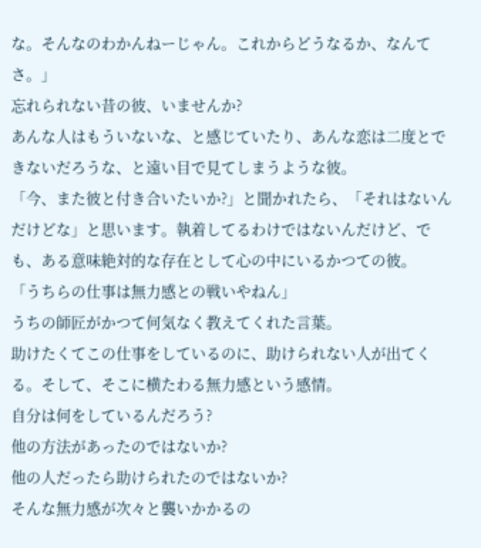な。そんなのわかんねーじゃん。これからどうなるか、なんてさ。」
忘れられない昔の彼、いませんか?
あんな人はもういないな、と感じていたり、あんな恋は二度とできないだろうな、と遠い目で見てしまうような彼。
「今、また彼と付き合いたいか?」と聞かれたら、「それはないんだけどな」と思います。執着してるわけではないんだけど、でも、ある意味絶対的な存在として心の中にいるかつての彼。
「うちらの仕事は無力感との戦いやねん」
うちの師匠がかつて何気なく教えてくれた言葉。
助けたくてこの仕事をしているのに、助けられない人が出てくる。そして、そこに横たわる無力感という感情。
自分は何をしているんだろう?
他の方法があったのではないか?
他の人だったら助けられたのではないか?
そんな無力感が次々と襲いかかるの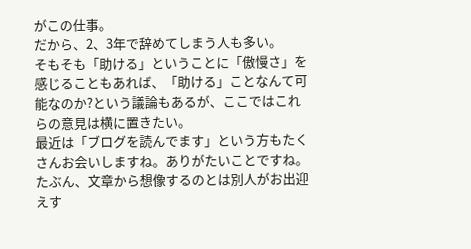がこの仕事。
だから、2、3年で辞めてしまう人も多い。
そもそも「助ける」ということに「傲慢さ」を感じることもあれば、「助ける」ことなんて可能なのか?という議論もあるが、ここではこれらの意見は横に置きたい。
最近は「ブログを読んでます」という方もたくさんお会いしますね。ありがたいことですね。たぶん、文章から想像するのとは別人がお出迎えす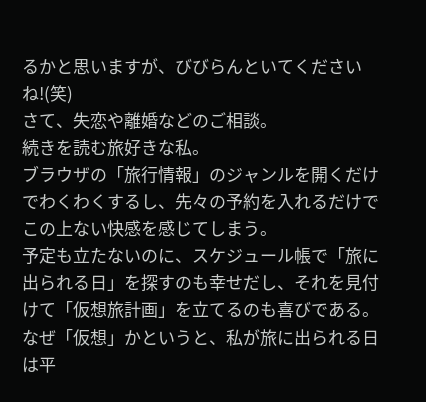るかと思いますが、びびらんといてくださいね!(笑)
さて、失恋や離婚などのご相談。
続きを読む旅好きな私。
ブラウザの「旅行情報」のジャンルを開くだけでわくわくするし、先々の予約を入れるだけでこの上ない快感を感じてしまう。
予定も立たないのに、スケジュール帳で「旅に出られる日」を探すのも幸せだし、それを見付けて「仮想旅計画」を立てるのも喜びである。
なぜ「仮想」かというと、私が旅に出られる日は平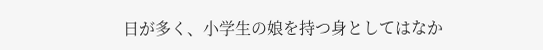日が多く、小学生の娘を持つ身としてはなか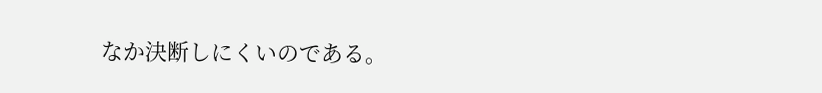なか決断しにくいのである。